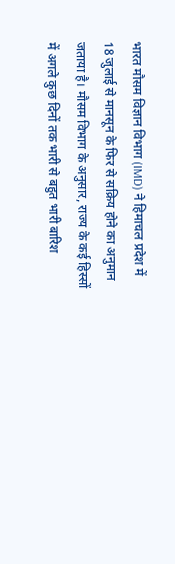भारत मौसम विज्ञान विभाग (IMD) ने हिमाचल प्रदेश में 18 जुलाई से मानसून के फिर से सक्रिय होने का अनुमान जताया है। मौसम विभाग के अनुसार, राज्य के कई हिस्सों में अगले कुछ दिनों तक भारी से बहुत भारी बारिश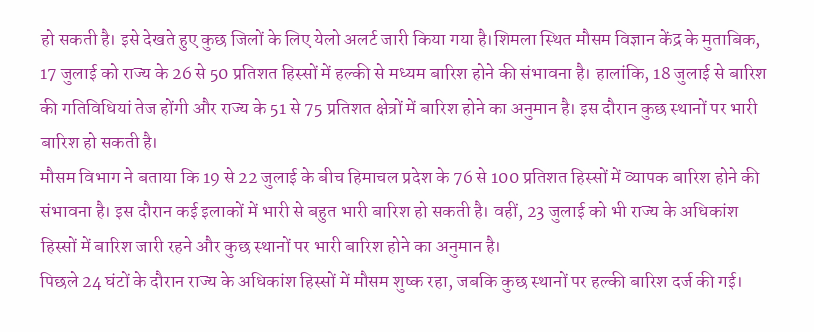हो सकती है। इसे देखते हुए कुछ जिलों के लिए येलो अलर्ट जारी किया गया है।शिमला स्थित मौसम विज्ञान केंद्र के मुताबिक, 17 जुलाई को राज्य के 26 से 50 प्रतिशत हिस्सों में हल्की से मध्यम बारिश होने की संभावना है। हालांकि, 18 जुलाई से बारिश की गतिविधियां तेज होंगी और राज्य के 51 से 75 प्रतिशत क्षेत्रों में बारिश होने का अनुमान है। इस दौरान कुछ स्थानों पर भारी बारिश हो सकती है।
मौसम विभाग ने बताया कि 19 से 22 जुलाई के बीच हिमाचल प्रदेश के 76 से 100 प्रतिशत हिस्सों में व्यापक बारिश होने की संभावना है। इस दौरान कई इलाकों में भारी से बहुत भारी बारिश हो सकती है। वहीं, 23 जुलाई को भी राज्य के अधिकांश हिस्सों में बारिश जारी रहने और कुछ स्थानों पर भारी बारिश होने का अनुमान है।
पिछले 24 घंटों के दौरान राज्य के अधिकांश हिस्सों में मौसम शुष्क रहा, जबकि कुछ स्थानों पर हल्की बारिश दर्ज की गई।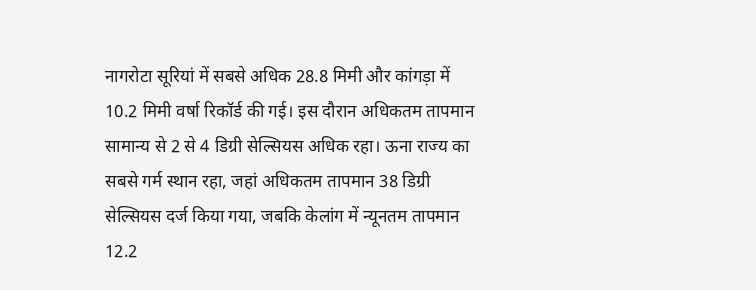नागरोटा सूरियां में सबसे अधिक 28.8 मिमी और कांगड़ा में 10.2 मिमी वर्षा रिकॉर्ड की गई। इस दौरान अधिकतम तापमान सामान्य से 2 से 4 डिग्री सेल्सियस अधिक रहा। ऊना राज्य का सबसे गर्म स्थान रहा, जहां अधिकतम तापमान 38 डिग्री सेल्सियस दर्ज किया गया, जबकि केलांग में न्यूनतम तापमान 12.2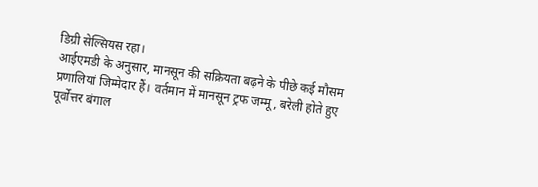डिग्री सेल्सियस रहा।
आईएमडी के अनुसार, मानसून की सक्रियता बढ़ने के पीछे कई मौसम प्रणालियां जिम्मेदार हैं। वर्तमान में मानसून ट्रफ जम्मू, बरेली होते हुए पूर्वोत्तर बंगाल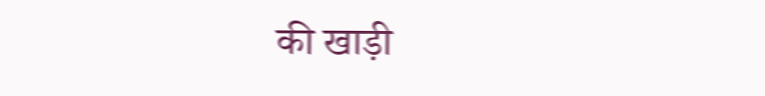की खाड़ी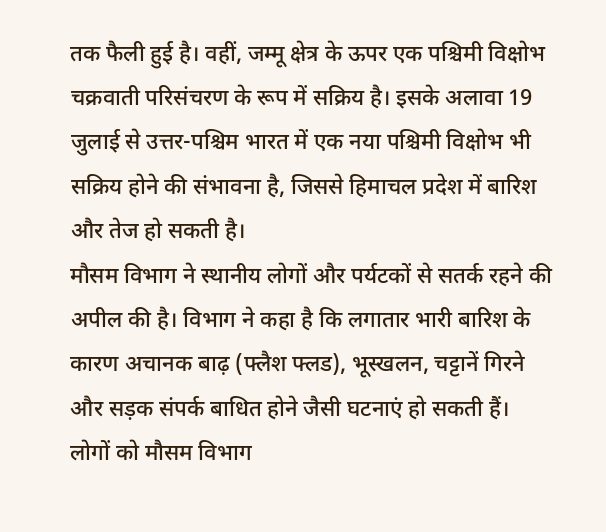तक फैली हुई है। वहीं, जम्मू क्षेत्र के ऊपर एक पश्चिमी विक्षोभ चक्रवाती परिसंचरण के रूप में सक्रिय है। इसके अलावा 19 जुलाई से उत्तर-पश्चिम भारत में एक नया पश्चिमी विक्षोभ भी सक्रिय होने की संभावना है, जिससे हिमाचल प्रदेश में बारिश और तेज हो सकती है।
मौसम विभाग ने स्थानीय लोगों और पर्यटकों से सतर्क रहने की अपील की है। विभाग ने कहा है कि लगातार भारी बारिश के कारण अचानक बाढ़ (फ्लैश फ्लड), भूस्खलन, चट्टानें गिरने और सड़क संपर्क बाधित होने जैसी घटनाएं हो सकती हैं। लोगों को मौसम विभाग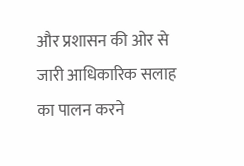और प्रशासन की ओर से जारी आधिकारिक सलाह का पालन करने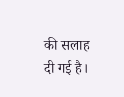की सलाह दी गई है।